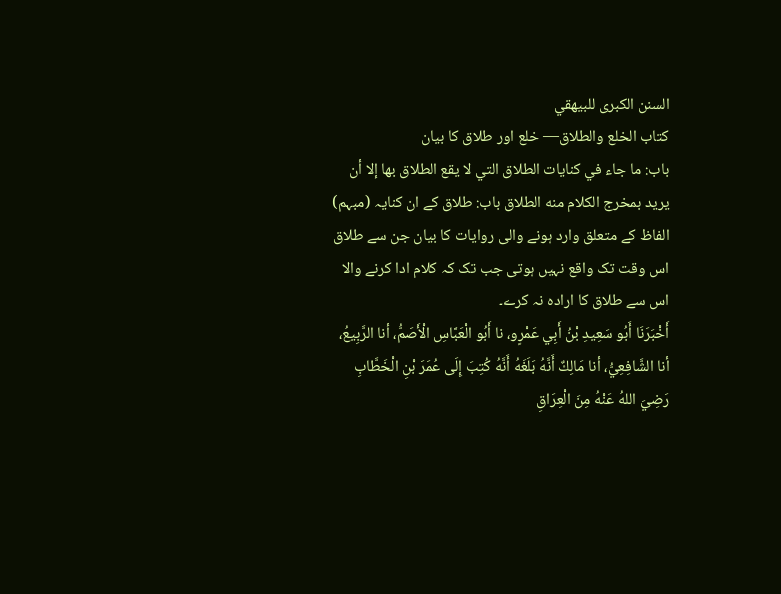السنن الكبرى للبيهقي
كتاب الخلع والطلاق— خلع اور طلاق کا بیان
باب: ما جاء في كنايات الطلاق التي لا يقع الطلاق بها إلا أن يريد بمخرج الكلام منه الطلاق باب: طلاق کے ان کنایہ (مبہم) الفاظ کے متعلق وارد ہونے والی روایات کا بیان جن سے طلاق اس وقت تک واقع نہیں ہوتی جب تک کہ کلام ادا کرنے والا اس سے طلاق کا ارادہ نہ کرے۔
أَخْبَرَنَا أَبُو سَعِيدِ بْنُ أَبِي عَمْرٍو، نا أَبُو الْعَبَّاسِ الْأَصَمُّ، أنا الرَّبِيعُ، أنا الشَّافِعِيُّ، أنا مَالِكٌ أَنَّهُ بَلَغَهُ أَنَّهُ كُتِبَ إِلَى عُمَرَ بْنِ الْخَطَّابِ رَضِيَ اللهُ عَنْهُ مِنَ الْعِرَاقِ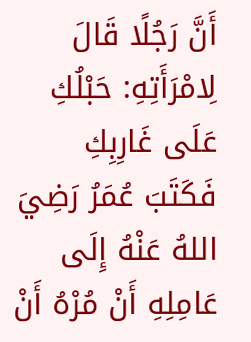أَنَّ رَجُلًا قَالَ لِامْرَأَتِهِ: حَبْلُكِ عَلَى غَارِبِكِ فَكَتَبَ عُمَرُ رَضِيَ اللهُ عَنْهُ إِلَى عَامِلِهِ أَنْ مُرْهُ أَنْ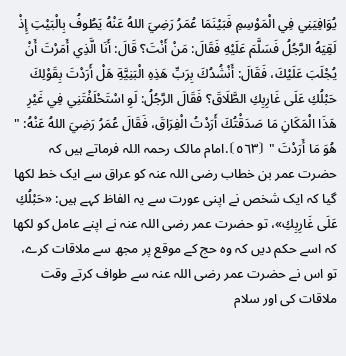يُوَافِيَنِي فِي الْمَوْسِمِ فَبَيْنَمَا عُمَرُ رَضِيَ اللهُ عَنْهُ يَطُوفُ بِالْبَيْتِ إِذْ لَقِيَهُ الرَّجُلُ فَسَلَّمَ عَلَيْهِ فَقَالَ: مَنْ أَنْتَ؟ قَالَ: أَنَا الَّذِي أَمَرْتَ أَنْ يُجْلَبَ عَلَيْكَ، فَقَالَ: أَنْشُدُكَ بِرَبِّ هَذِهِ الْبَنِيَّةِ هَلْ أَرَدْتَ بِقَوْلِكَ حَبْلُكِ عَلَى غَارِبِكِ الطَّلَاقَ؟ فَقَالَ الرَّجُلُ: لَوِ اسْتَحْلَفْتَنِي فِي غَيْرِ هَذَا الْمَكَانِ مَا صَدَقْتُكَ أَرَدْتُ الْفِرَاقَ، فَقَالَ عُمَرُ رَضِيَ اللهُ عَنْهُ: " هُوَ مَا أَرَدْتَ " ⦗٥٦٣⦘.امام مالک رحمہ اللہ فرماتے ہیں کہ حضرت عمر بن خطاب رضی اللہ عنہ کو عراق سے ایک خط لکھا گیا کہ ایک شخص نے اپنی عورت سے یہ الفاظ کہے ہیں: «حَبْلُكِ عَلَى غَارِبِكِ»، تو حضرت عمر رضی اللہ عنہ نے اپنے عامل کو لکھا کہ اسے حکم دیں کہ وہ حج کے موقع پر مجھ سے ملاقات کرے، تو اس نے حضرت عمر رضی اللہ عنہ سے طواف کرتے وقت ملاقات کی اور سلام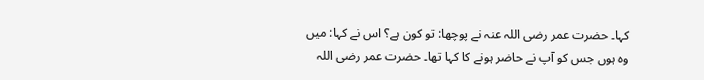کہا۔ حضرت عمر رضی اللہ عنہ نے پوچھا: تو کون ہے؟ اس نے کہا: میں وہ ہوں جس کو آپ نے حاضر ہونے کا کہا تھا۔ حضرت عمر رضی اللہ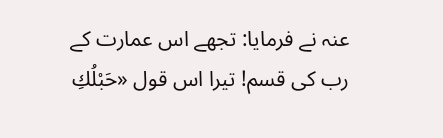عنہ نے فرمایا: تجھے اس عمارت کے رب کی قسم! تیرا اس قول «حَبْلُكِ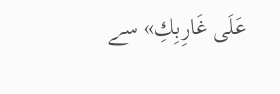عَلَى غَارِبِكِ» سے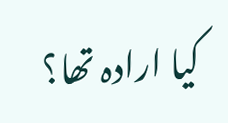کیا ارادہ تھا؟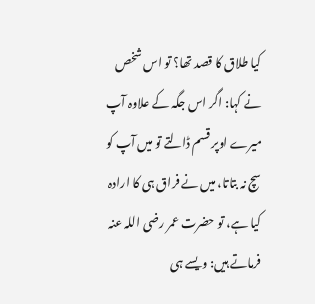کیا طلاق کا قصد تھا؟ تو اس شخص نے کہا: اگر اس جگہ کے علاوہ آپ میرے اوپر قسم ڈالتے تو میں آپ کو سچ نہ بتاتا، میں نے فراق ہی کا ارادہ کیا ہے، تو حضرت عمر رضی اللہ عنہ فرماتے ہیں: ویسے ہی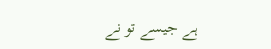ہے جیسے تو نے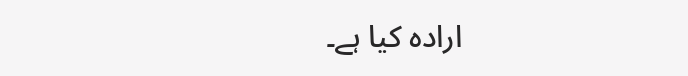ارادہ کیا ہے۔